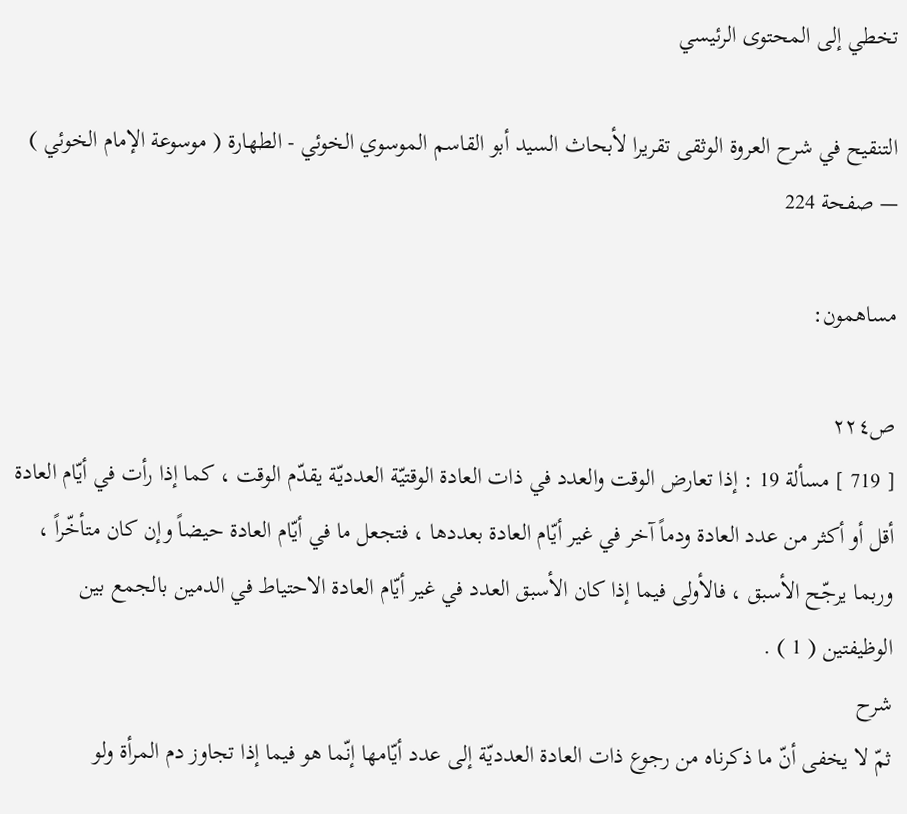تخطي إلى المحتوى الرئيسي

التنقيح في شرح العروة الوثقى تقريرا لأبحاث السيد أبو القاسم الموسوي الخوئي - الطهارة ( موسوعة الإمام الخوئي ) — صفحة 224

مساهمون:

ص٢٢٤
[ 719 ] مسألة 19 : إذا تعارض الوقت والعدد في ذات العادة الوقتيّة العدديّة يقدّم الوقت ، كما إذا رأت في أيّام العادة أقل أو أكثر من عدد العادة ودماً آخر في غير أيّام العادة بعددها ، فتجعل ما في أيّام العادة حيضاً وإن كان متأخّراً ، وربما يرجّح الأسبق ، فالأولى فيما إذا كان الأسبق العدد في غير أيّام العادة الاحتياط في الدمين بالجمع بين الوظيفتين ( 1 ) .
شرح
ثمّ لا يخفى أنّ ما ذكرناه من رجوع ذات العادة العدديّة إلى عدد أيّامها إنّما هو فيما إذا تجاوز دم المرأة ولو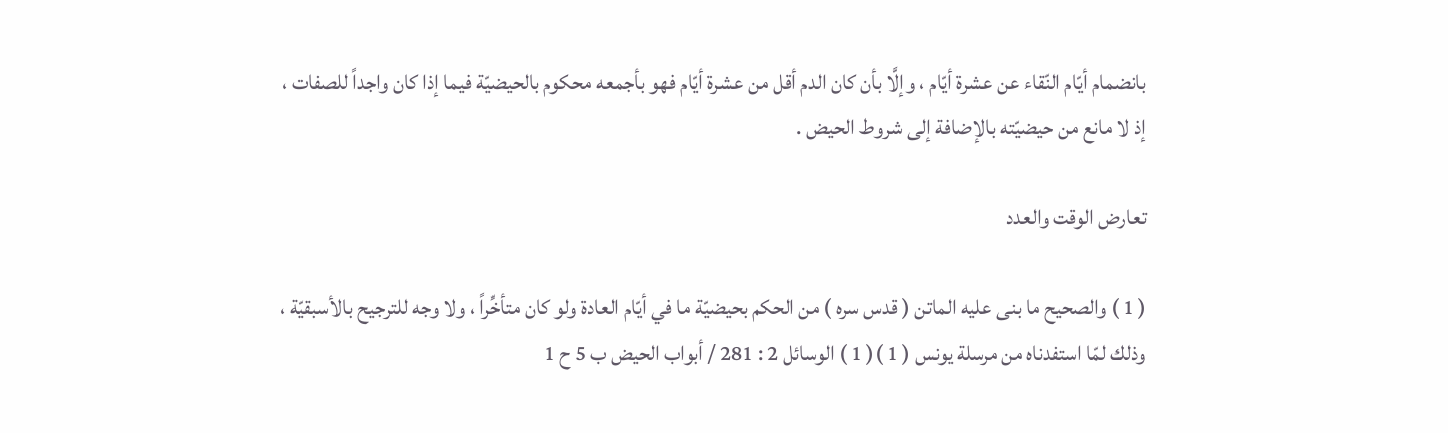بانضمام أيّام النّقاء عن عشرة أيّام ، وإلَّا بأن كان الدم أقل من عشرة أيّام فهو بأجمعه محكوم بالحيضيّة فيما إذا كان واجداً للصفات ، إذ لا مانع من حيضيّته بالإضافة إلى شروط الحيض .

تعارض الوقت والعدد

( 1 ) والصحيح ما بنى عليه الماتن ( قدس سره ) من الحكم بحيضيّة ما في أيّام العادة ولو كان متأخِّراً ، ولا وجه للترجيح بالأسبقيّة ، وذلك لمّا استفدناه من مرسلة يونس ( 1 )( 1 ) الوسائل 2 : 281 / أبواب الحيض ب 5 ح 1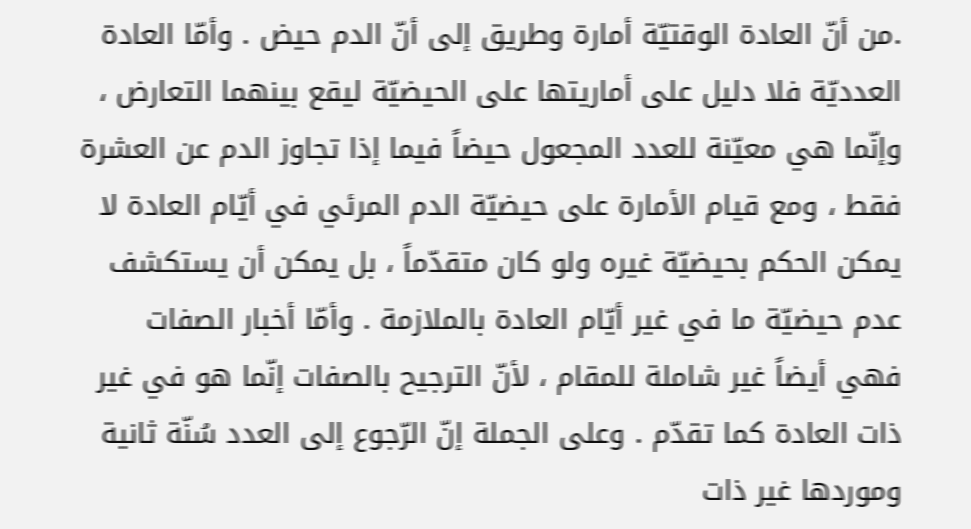.من أنّ العادة الوقتيّة أمارة وطريق إلى أنّ الدم حيض . وأمّا العادة العدديّة فلا دليل على أماريتها على الحيضيّة ليقع بينهما التعارض ، وإنّما هي معيّنة للعدد المجعول حيضاً فيما إذا تجاوز الدم عن العشرة فقط ، ومع قيام الأمارة على حيضيّة الدم المرئي في أيّام العادة لا يمكن الحكم بحيضيّة غيره ولو كان متقدّماً ، بل يمكن أن يستكشف عدم حيضيّة ما في غير أيّام العادة بالملازمة . وأمّا أخبار الصفات فهي أيضاً غير شاملة للمقام ، لأنّ الترجيح بالصفات إنّما هو في غير ذات العادة كما تقدّم . وعلى الجملة إنّ الرّجوع إلى العدد سُنّة ثانية وموردها غير ذات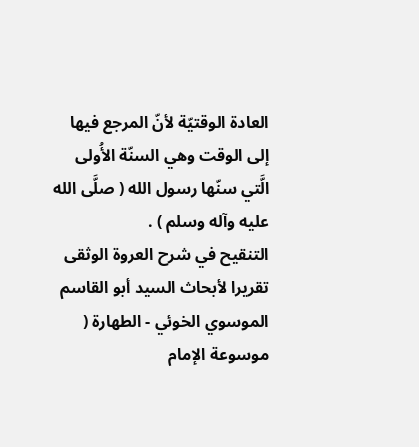العادة الوقتيّة لأنّ المرجع فيها إلى الوقت وهي السنّة الأُولى الَّتي سنّها رسول الله ( صلَّى الله عليه وآله وسلم ) .
التنقيح في شرح العروة الوثقى تقريرا لأبحاث السيد أبو القاسم الموسوي الخوئي - الطهارة ( موسوعة الإمام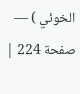الخوئي ) — صفحة 224 |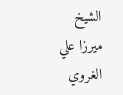الشيخ ميرزا علي الغروي